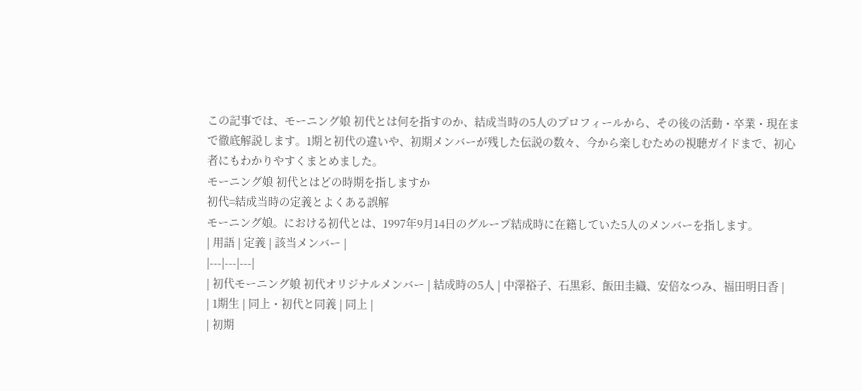この記事では、モーニング娘 初代とは何を指すのか、結成当時の5人のプロフィールから、その後の活動・卒業・現在まで徹底解説します。1期と初代の違いや、初期メンバーが残した伝説の数々、今から楽しむための視聴ガイドまで、初心者にもわかりやすくまとめました。
モーニング娘 初代とはどの時期を指しますか
初代=結成当時の定義とよくある誤解
モーニング娘。における初代とは、1997年9月14日のグループ結成時に在籍していた5人のメンバーを指します。
| 用語 | 定義 | 該当メンバー |
|---|---|---|
| 初代モーニング娘 初代オリジナルメンバー | 結成時の5人 | 中澤裕子、石黒彩、飯田圭織、安倍なつみ、福田明日香 |
| 1期生 | 同上・初代と同義 | 同上 |
| 初期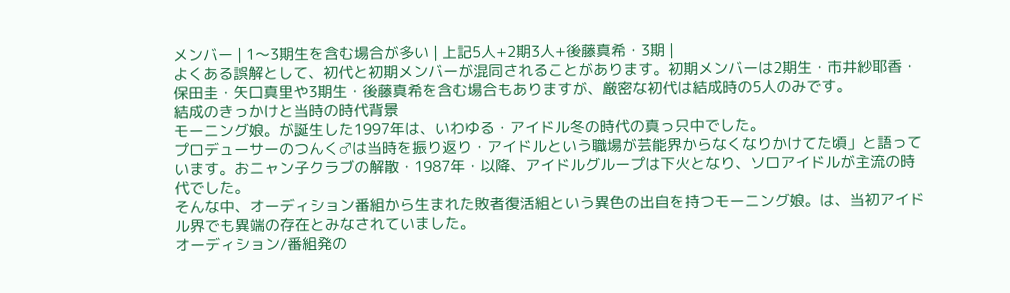メンバー | 1〜3期生を含む場合が多い | 上記5人+2期3人+後藤真希・3期 |
よくある誤解として、初代と初期メンバーが混同されることがあります。初期メンバーは2期生・市井紗耶香・保田圭・矢口真里や3期生・後藤真希を含む場合もありますが、厳密な初代は結成時の5人のみです。
結成のきっかけと当時の時代背景
モーニング娘。が誕生した1997年は、いわゆる・アイドル冬の時代の真っ只中でした。
プロデューサーのつんく♂は当時を振り返り・アイドルという職場が芸能界からなくなりかけてた頃」と語っています。おニャン子クラブの解散・1987年・以降、アイドルグループは下火となり、ソロアイドルが主流の時代でした。
そんな中、オーディション番組から生まれた敗者復活組という異色の出自を持つモーニング娘。は、当初アイドル界でも異端の存在とみなされていました。
オーディション/番組発の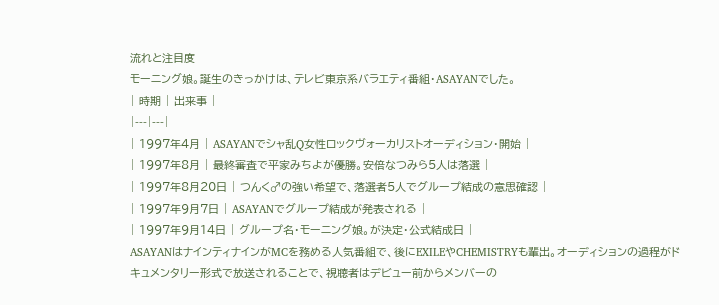流れと注目度
モーニング娘。誕生のきっかけは、テレビ東京系バラエティ番組・ASAYANでした。
| 時期 | 出来事 |
|---|---|
| 1997年4月 | ASAYANでシャ乱Q女性ロックヴォーカリストオーディション・開始 |
| 1997年8月 | 最終審査で平家みちよが優勝。安倍なつみら5人は落選 |
| 1997年8月20日 | つんく♂の強い希望で、落選者5人でグループ結成の意思確認 |
| 1997年9月7日 | ASAYANでグループ結成が発表される |
| 1997年9月14日 | グループ名・モーニング娘。が決定・公式結成日 |
ASAYANはナインティナインがMCを務める人気番組で、後にEXILEやCHEMISTRYも輩出。オーディションの過程がドキュメンタリー形式で放送されることで、視聴者はデビュー前からメンバーの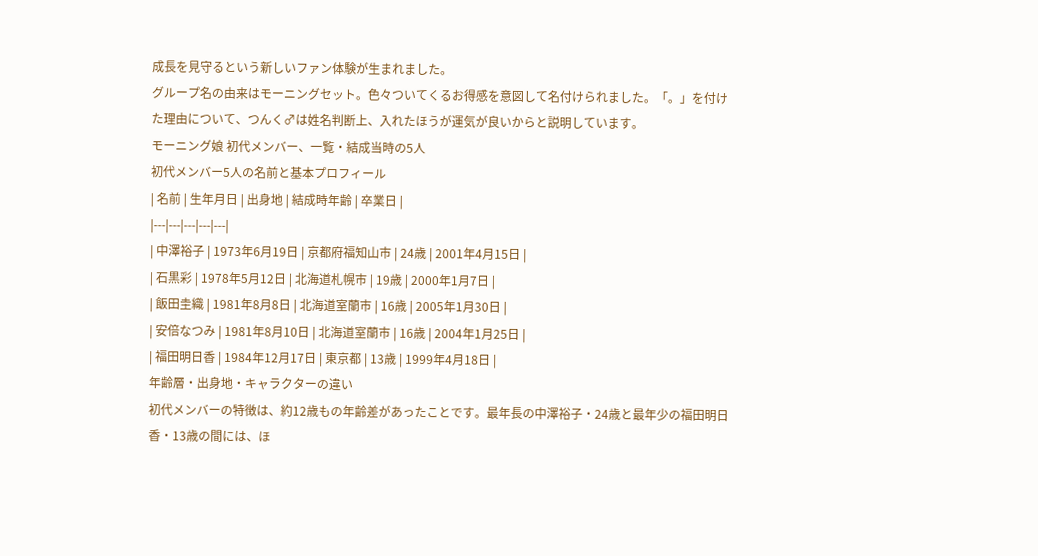成長を見守るという新しいファン体験が生まれました。
グループ名の由来はモーニングセット。色々ついてくるお得感を意図して名付けられました。「。」を付けた理由について、つんく♂は姓名判断上、入れたほうが運気が良いからと説明しています。
モーニング娘 初代メンバー、一覧・結成当時の5人
初代メンバー5人の名前と基本プロフィール
| 名前 | 生年月日 | 出身地 | 結成時年齢 | 卒業日 |
|---|---|---|---|---|
| 中澤裕子 | 1973年6月19日 | 京都府福知山市 | 24歳 | 2001年4月15日 |
| 石黒彩 | 1978年5月12日 | 北海道札幌市 | 19歳 | 2000年1月7日 |
| 飯田圭織 | 1981年8月8日 | 北海道室蘭市 | 16歳 | 2005年1月30日 |
| 安倍なつみ | 1981年8月10日 | 北海道室蘭市 | 16歳 | 2004年1月25日 |
| 福田明日香 | 1984年12月17日 | 東京都 | 13歳 | 1999年4月18日 |
年齢層・出身地・キャラクターの違い
初代メンバーの特徴は、約12歳もの年齢差があったことです。最年長の中澤裕子・24歳と最年少の福田明日香・13歳の間には、ほ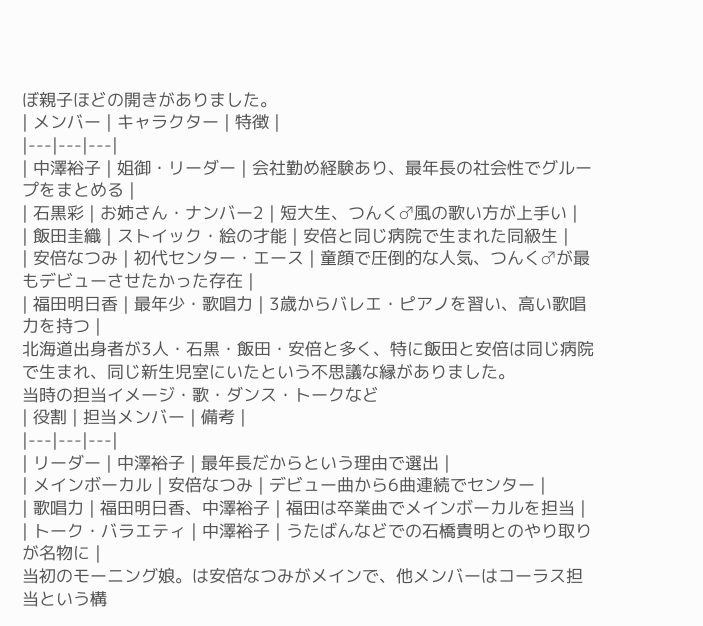ぼ親子ほどの開きがありました。
| メンバー | キャラクター | 特徴 |
|---|---|---|
| 中澤裕子 | 姐御・リーダー | 会社勤め経験あり、最年長の社会性でグループをまとめる |
| 石黒彩 | お姉さん・ナンバー2 | 短大生、つんく♂風の歌い方が上手い |
| 飯田圭織 | ストイック・絵の才能 | 安倍と同じ病院で生まれた同級生 |
| 安倍なつみ | 初代センター・エース | 童顔で圧倒的な人気、つんく♂が最もデビューさせたかった存在 |
| 福田明日香 | 最年少・歌唱力 | 3歳からバレエ・ピアノを習い、高い歌唱力を持つ |
北海道出身者が3人・石黒・飯田・安倍と多く、特に飯田と安倍は同じ病院で生まれ、同じ新生児室にいたという不思議な縁がありました。
当時の担当イメージ・歌・ダンス・トークなど
| 役割 | 担当メンバー | 備考 |
|---|---|---|
| リーダー | 中澤裕子 | 最年長だからという理由で選出 |
| メインボーカル | 安倍なつみ | デビュー曲から6曲連続でセンター |
| 歌唱力 | 福田明日香、中澤裕子 | 福田は卒業曲でメインボーカルを担当 |
| トーク・バラエティ | 中澤裕子 | うたばんなどでの石橋貴明とのやり取りが名物に |
当初のモーニング娘。は安倍なつみがメインで、他メンバーはコーラス担当という構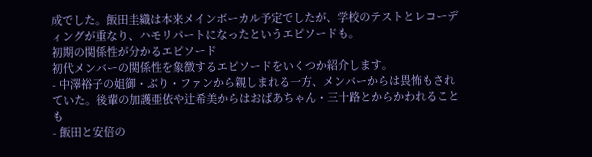成でした。飯田圭織は本来メインボーカル予定でしたが、学校のテストとレコーディングが重なり、ハモリパートになったというエピソードも。
初期の関係性が分かるエピソード
初代メンバーの関係性を象徴するエピソードをいくつか紹介します。
- 中澤裕子の姐御・ぶり・ファンから親しまれる一方、メンバーからは畏怖もされていた。後輩の加護亜依や辻希美からはおばあちゃん・三十路とからかわれることも
- 飯田と安倍の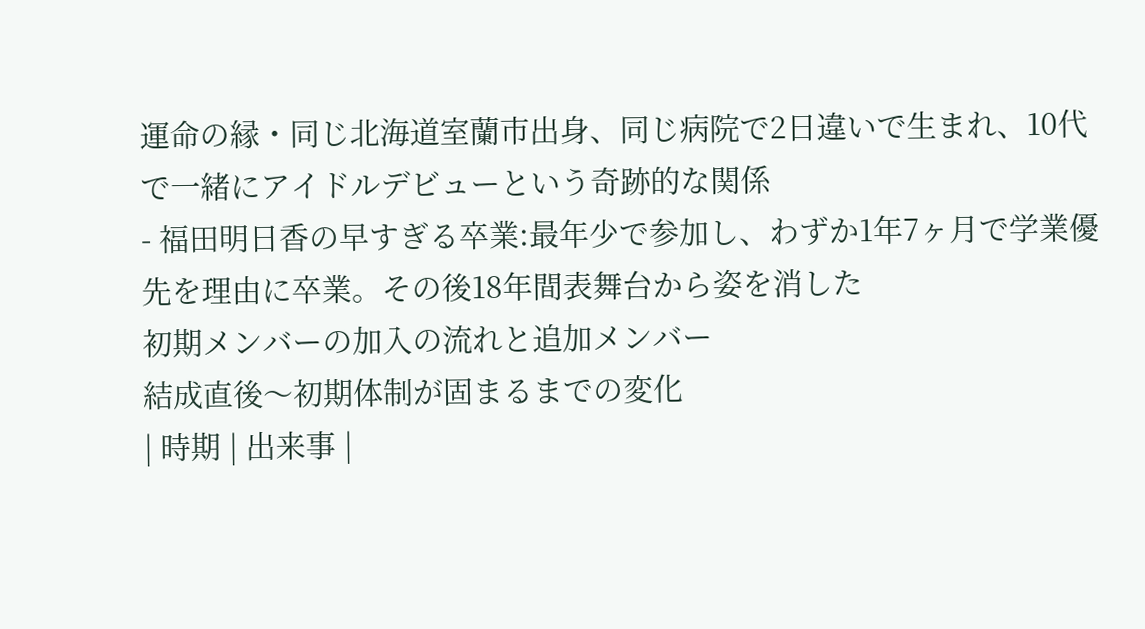運命の縁・同じ北海道室蘭市出身、同じ病院で2日違いで生まれ、10代で一緒にアイドルデビューという奇跡的な関係
- 福田明日香の早すぎる卒業:最年少で参加し、わずか1年7ヶ月で学業優先を理由に卒業。その後18年間表舞台から姿を消した
初期メンバーの加入の流れと追加メンバー
結成直後〜初期体制が固まるまでの変化
| 時期 | 出来事 |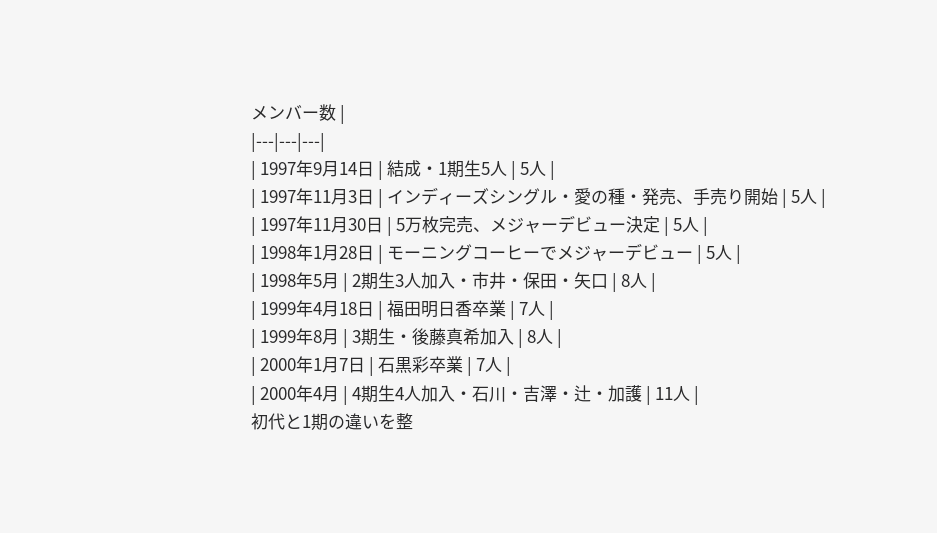メンバー数 |
|---|---|---|
| 1997年9月14日 | 結成・1期生5人 | 5人 |
| 1997年11月3日 | インディーズシングル・愛の種・発売、手売り開始 | 5人 |
| 1997年11月30日 | 5万枚完売、メジャーデビュー決定 | 5人 |
| 1998年1月28日 | モーニングコーヒーでメジャーデビュー | 5人 |
| 1998年5月 | 2期生3人加入・市井・保田・矢口 | 8人 |
| 1999年4月18日 | 福田明日香卒業 | 7人 |
| 1999年8月 | 3期生・後藤真希加入 | 8人 |
| 2000年1月7日 | 石黒彩卒業 | 7人 |
| 2000年4月 | 4期生4人加入・石川・吉澤・辻・加護 | 11人 |
初代と1期の違いを整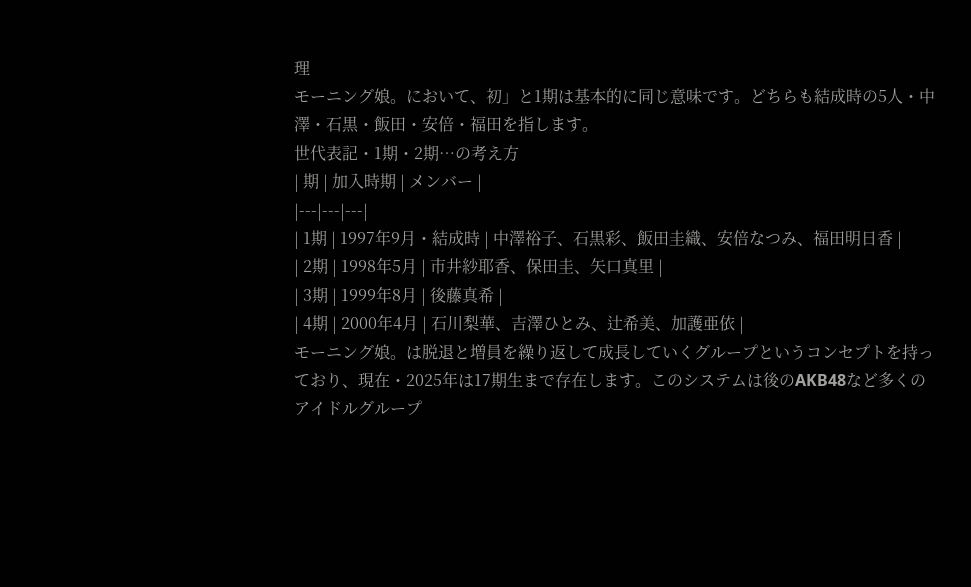理
モーニング娘。において、初」と1期は基本的に同じ意味です。どちらも結成時の5人・中澤・石黒・飯田・安倍・福田を指します。
世代表記・1期・2期…の考え方
| 期 | 加入時期 | メンバー |
|---|---|---|
| 1期 | 1997年9月・結成時 | 中澤裕子、石黒彩、飯田圭織、安倍なつみ、福田明日香 |
| 2期 | 1998年5月 | 市井紗耶香、保田圭、矢口真里 |
| 3期 | 1999年8月 | 後藤真希 |
| 4期 | 2000年4月 | 石川梨華、吉澤ひとみ、辻希美、加護亜依 |
モーニング娘。は脱退と増員を繰り返して成長していくグループというコンセプトを持っており、現在・2025年は17期生まで存在します。このシステムは後のAKB48など多くのアイドルグループ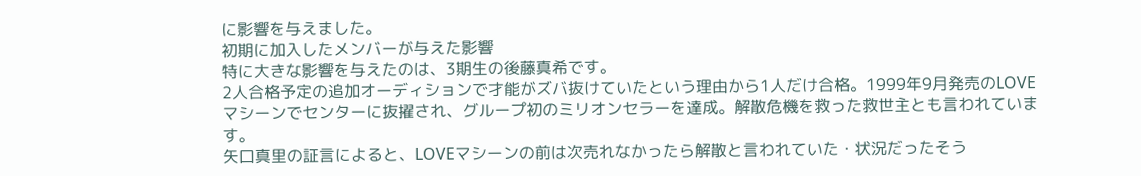に影響を与えました。
初期に加入したメンバーが与えた影響
特に大きな影響を与えたのは、3期生の後藤真希です。
2人合格予定の追加オーディションで才能がズバ抜けていたという理由から1人だけ合格。1999年9月発売のLOVEマシーンでセンターに抜擢され、グループ初のミリオンセラーを達成。解散危機を救った救世主とも言われています。
矢口真里の証言によると、LOVEマシーンの前は次売れなかったら解散と言われていた・状況だったそう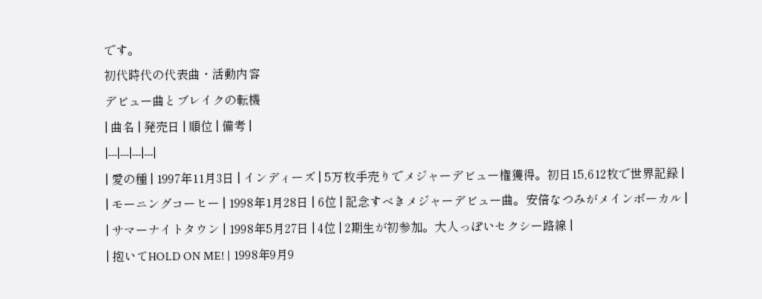です。
初代時代の代表曲・活動内容
デビュー曲とブレイクの転機
| 曲名 | 発売日 | 順位 | 備考 |
|---|---|---|---|
| 愛の種 | 1997年11月3日 | インディーズ | 5万枚手売りでメジャーデビュー権獲得。初日15,612枚で世界記録 |
| モーニングコーヒー | 1998年1月28日 | 6位 | 記念すべきメジャーデビュー曲。安倍なつみがメインボーカル |
| サマーナイトタウン | 1998年5月27日 | 4位 | 2期生が初参加。大人っぽいセクシー路線 |
| 抱いてHOLD ON ME! | 1998年9月9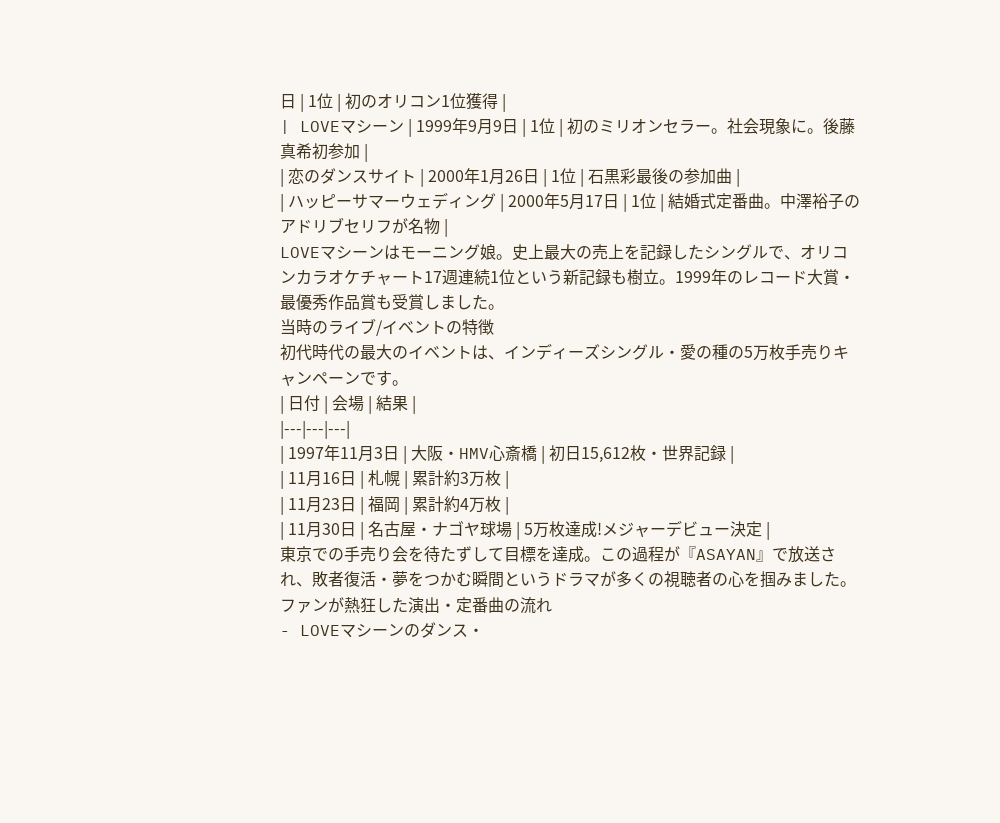日 | 1位 | 初のオリコン1位獲得 |
| LOVEマシーン | 1999年9月9日 | 1位 | 初のミリオンセラー。社会現象に。後藤真希初参加 |
| 恋のダンスサイト | 2000年1月26日 | 1位 | 石黒彩最後の参加曲 |
| ハッピーサマーウェディング | 2000年5月17日 | 1位 | 結婚式定番曲。中澤裕子のアドリブセリフが名物 |
LOVEマシーンはモーニング娘。史上最大の売上を記録したシングルで、オリコンカラオケチャート17週連続1位という新記録も樹立。1999年のレコード大賞・最優秀作品賞も受賞しました。
当時のライブ/イベントの特徴
初代時代の最大のイベントは、インディーズシングル・愛の種の5万枚手売りキャンペーンです。
| 日付 | 会場 | 結果 |
|---|---|---|
| 1997年11月3日 | 大阪・HMV心斎橋 | 初日15,612枚・世界記録 |
| 11月16日 | 札幌 | 累計約3万枚 |
| 11月23日 | 福岡 | 累計約4万枚 |
| 11月30日 | 名古屋・ナゴヤ球場 | 5万枚達成!メジャーデビュー決定 |
東京での手売り会を待たずして目標を達成。この過程が『ASAYAN』で放送され、敗者復活・夢をつかむ瞬間というドラマが多くの視聴者の心を掴みました。
ファンが熱狂した演出・定番曲の流れ
- LOVEマシーンのダンス・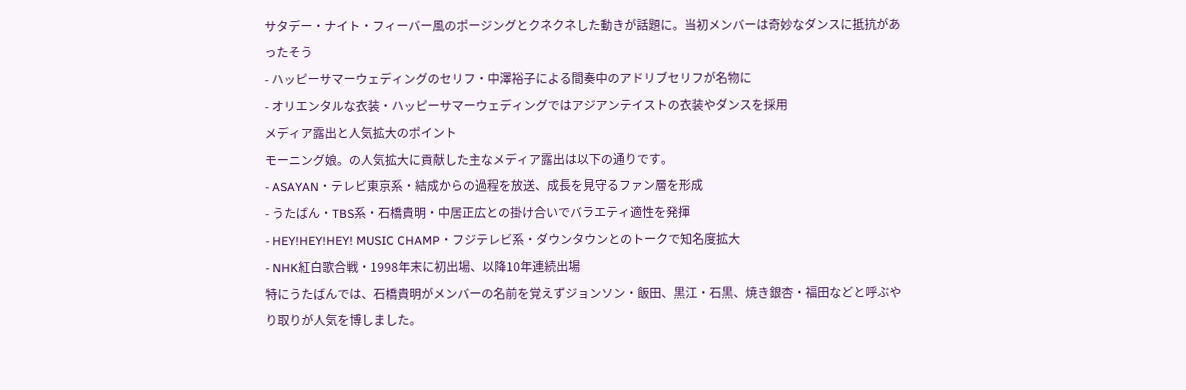サタデー・ナイト・フィーバー風のポージングとクネクネした動きが話題に。当初メンバーは奇妙なダンスに抵抗があったそう
- ハッピーサマーウェディングのセリフ・中澤裕子による間奏中のアドリブセリフが名物に
- オリエンタルな衣装・ハッピーサマーウェディングではアジアンテイストの衣装やダンスを採用
メディア露出と人気拡大のポイント
モーニング娘。の人気拡大に貢献した主なメディア露出は以下の通りです。
- ASAYAN・テレビ東京系・結成からの過程を放送、成長を見守るファン層を形成
- うたばん・TBS系・石橋貴明・中居正広との掛け合いでバラエティ適性を発揮
- HEY!HEY!HEY! MUSIC CHAMP・フジテレビ系・ダウンタウンとのトークで知名度拡大
- NHK紅白歌合戦・1998年末に初出場、以降10年連続出場
特にうたばんでは、石橋貴明がメンバーの名前を覚えずジョンソン・飯田、黒江・石黒、焼き銀杏・福田などと呼ぶやり取りが人気を博しました。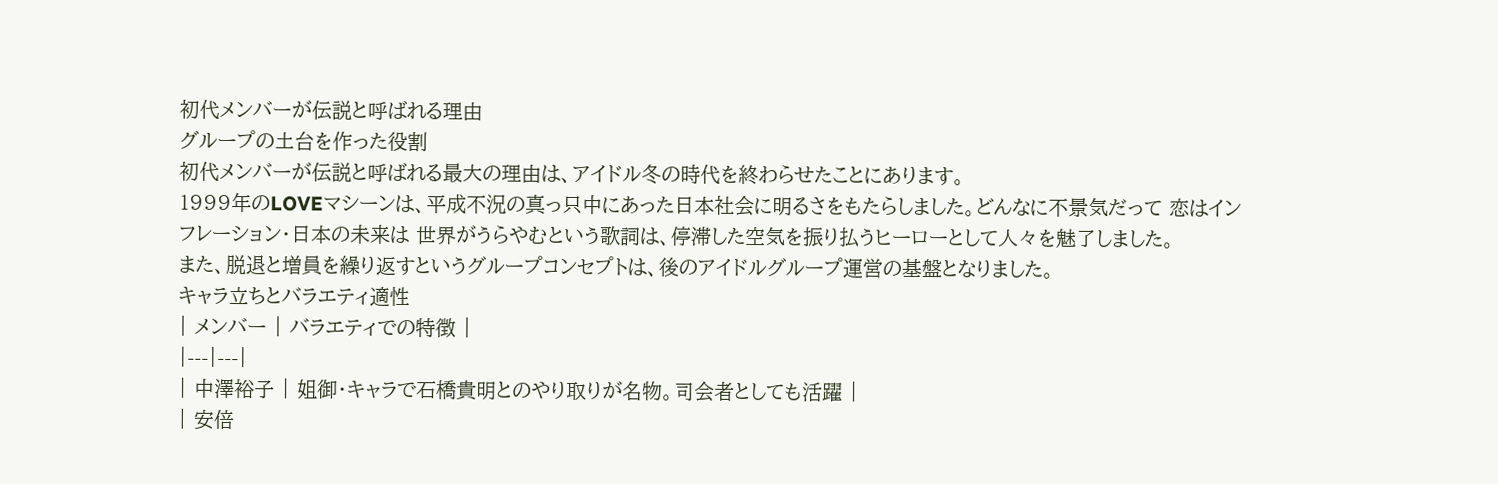初代メンバーが伝説と呼ばれる理由
グループの土台を作った役割
初代メンバーが伝説と呼ばれる最大の理由は、アイドル冬の時代を終わらせたことにあります。
1999年のLOVEマシーンは、平成不況の真っ只中にあった日本社会に明るさをもたらしました。どんなに不景気だって 恋はインフレーション・日本の未来は 世界がうらやむという歌詞は、停滞した空気を振り払うヒーローとして人々を魅了しました。
また、脱退と増員を繰り返すというグループコンセプトは、後のアイドルグループ運営の基盤となりました。
キャラ立ちとバラエティ適性
| メンバー | バラエティでの特徴 |
|---|---|
| 中澤裕子 | 姐御・キャラで石橋貴明とのやり取りが名物。司会者としても活躍 |
| 安倍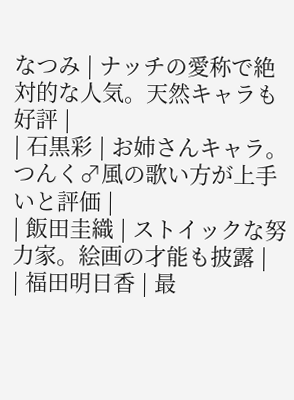なつみ | ナッチの愛称で絶対的な人気。天然キャラも好評 |
| 石黒彩 | お姉さんキャラ。つんく♂風の歌い方が上手いと評価 |
| 飯田圭織 | ストイックな努力家。絵画の才能も披露 |
| 福田明日香 | 最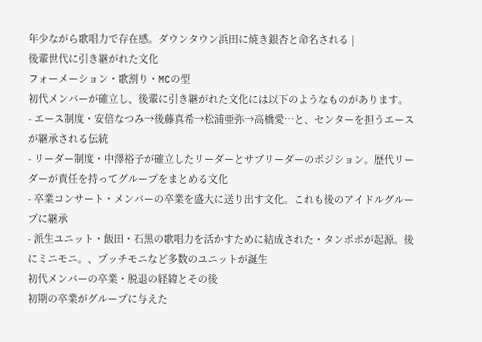年少ながら歌唱力で存在感。ダウンタウン浜田に焼き銀杏と命名される |
後輩世代に引き継がれた文化
フォーメーション・歌割り・MCの型
初代メンバーが確立し、後輩に引き継がれた文化には以下のようなものがあります。
- エース制度・安倍なつみ→後藤真希→松浦亜弥→高橋愛…と、センターを担うエースが継承される伝統
- リーダー制度・中澤裕子が確立したリーダーとサブリーダーのポジション。歴代リーダーが責任を持ってグループをまとめる文化
- 卒業コンサート・メンバーの卒業を盛大に送り出す文化。これも後のアイドルグループに継承
- 派生ユニット・飯田・石黒の歌唱力を活かすために結成された・タンポポが起源。後にミニモニ。、プッチモニなど多数のユニットが誕生
初代メンバーの卒業・脱退の経緯とその後
初期の卒業がグループに与えた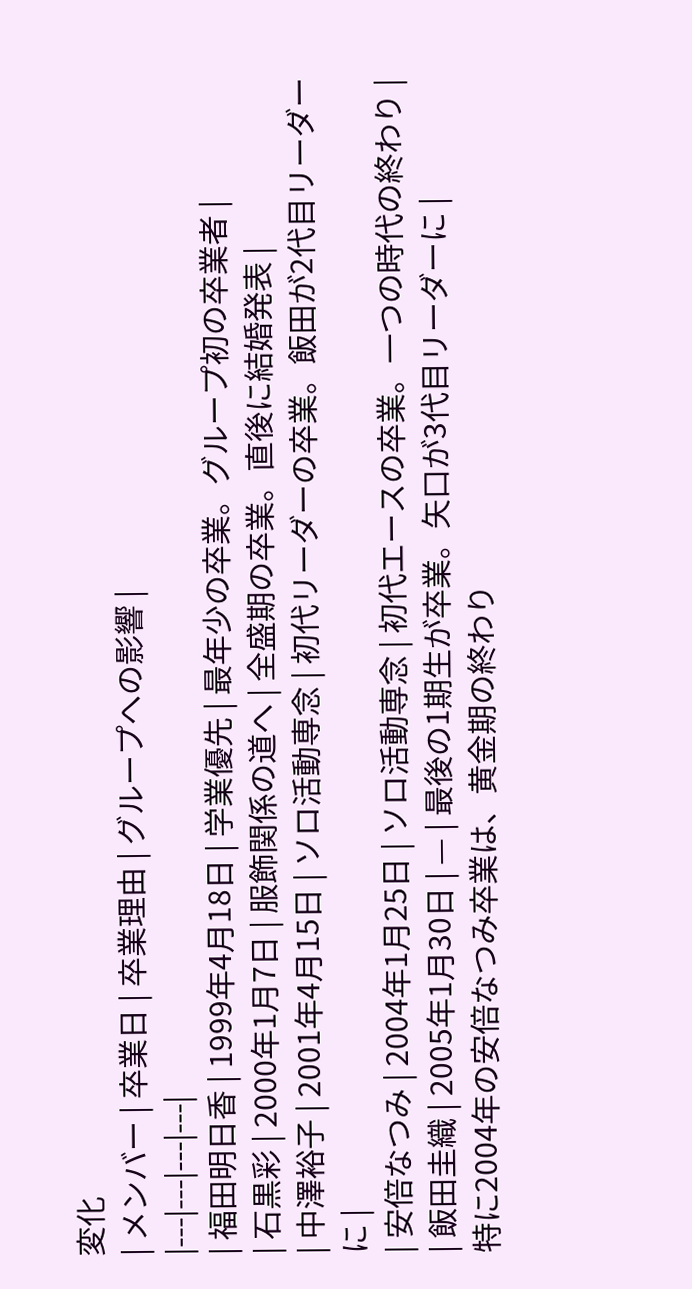変化
| メンバー | 卒業日 | 卒業理由 | グループへの影響 |
|---|---|---|---|
| 福田明日香 | 1999年4月18日 | 学業優先 | 最年少の卒業。グループ初の卒業者 |
| 石黒彩 | 2000年1月7日 | 服飾関係の道へ | 全盛期の卒業。直後に結婚発表 |
| 中澤裕子 | 2001年4月15日 | ソロ活動専念 | 初代リーダーの卒業。飯田が2代目リーダーに |
| 安倍なつみ | 2004年1月25日 | ソロ活動専念 | 初代エースの卒業。一つの時代の終わり |
| 飯田圭織 | 2005年1月30日 | — | 最後の1期生が卒業。矢口が3代目リーダーに |
特に2004年の安倍なつみ卒業は、黄金期の終わり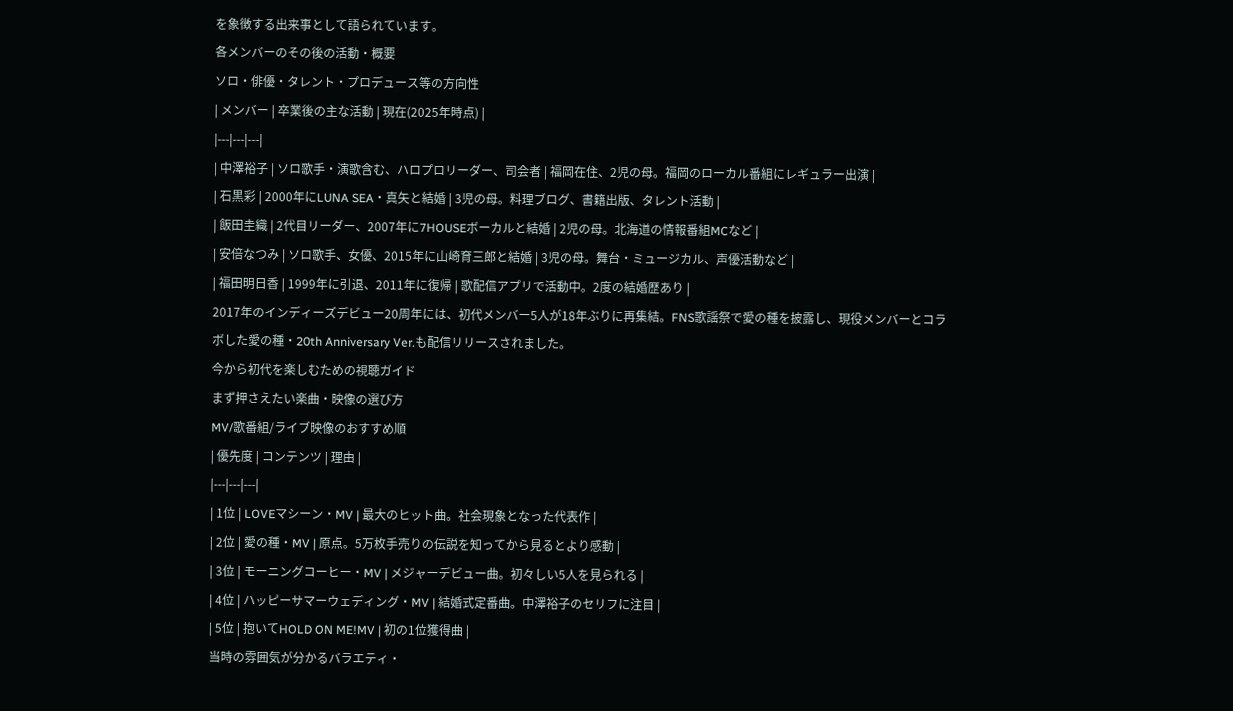を象徴する出来事として語られています。
各メンバーのその後の活動・概要
ソロ・俳優・タレント・プロデュース等の方向性
| メンバー | 卒業後の主な活動 | 現在(2025年時点) |
|---|---|---|
| 中澤裕子 | ソロ歌手・演歌含む、ハロプロリーダー、司会者 | 福岡在住、2児の母。福岡のローカル番組にレギュラー出演 |
| 石黒彩 | 2000年にLUNA SEA・真矢と結婚 | 3児の母。料理ブログ、書籍出版、タレント活動 |
| 飯田圭織 | 2代目リーダー、2007年に7HOUSEボーカルと結婚 | 2児の母。北海道の情報番組MCなど |
| 安倍なつみ | ソロ歌手、女優、2015年に山崎育三郎と結婚 | 3児の母。舞台・ミュージカル、声優活動など |
| 福田明日香 | 1999年に引退、2011年に復帰 | 歌配信アプリで活動中。2度の結婚歴あり |
2017年のインディーズデビュー20周年には、初代メンバー5人が18年ぶりに再集結。FNS歌謡祭で愛の種を披露し、現役メンバーとコラボした愛の種・20th Anniversary Ver.も配信リリースされました。
今から初代を楽しむための視聴ガイド
まず押さえたい楽曲・映像の選び方
MV/歌番組/ライブ映像のおすすめ順
| 優先度 | コンテンツ | 理由 |
|---|---|---|
| 1位 | LOVEマシーン・MV | 最大のヒット曲。社会現象となった代表作 |
| 2位 | 愛の種・MV | 原点。5万枚手売りの伝説を知ってから見るとより感動 |
| 3位 | モーニングコーヒー・MV | メジャーデビュー曲。初々しい5人を見られる |
| 4位 | ハッピーサマーウェディング・MV | 結婚式定番曲。中澤裕子のセリフに注目 |
| 5位 | 抱いてHOLD ON ME!MV | 初の1位獲得曲 |
当時の雰囲気が分かるバラエティ・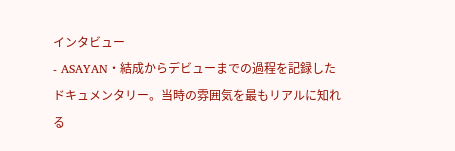インタビュー
- ASAYAN・結成からデビューまでの過程を記録したドキュメンタリー。当時の雰囲気を最もリアルに知れる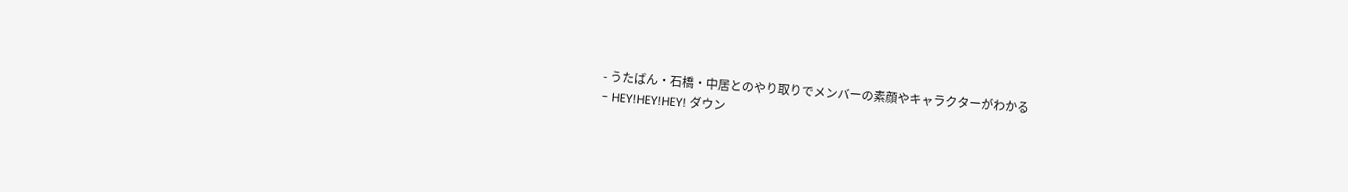- うたばん・石橋・中居とのやり取りでメンバーの素顔やキャラクターがわかる
- HEY!HEY!HEY! ダウン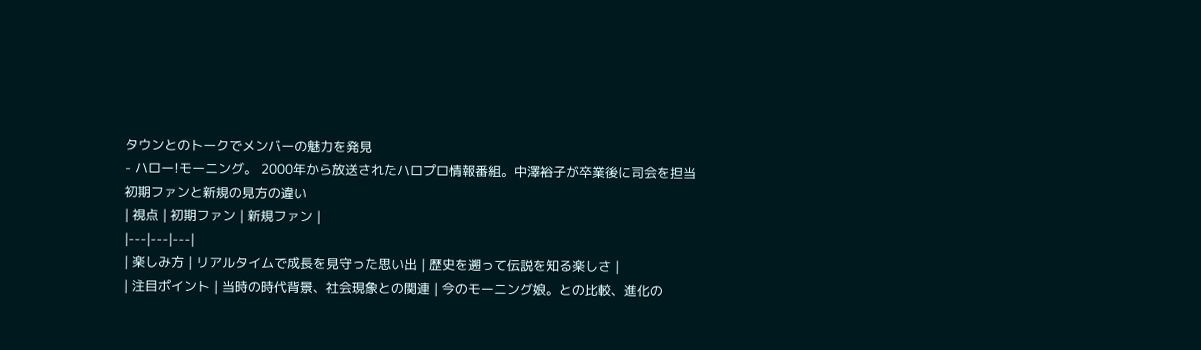タウンとのトークでメンバーの魅力を発見
- ハロー!モーニング。 2000年から放送されたハロプロ情報番組。中澤裕子が卒業後に司会を担当
初期ファンと新規の見方の違い
| 視点 | 初期ファン | 新規ファン |
|---|---|---|
| 楽しみ方 | リアルタイムで成長を見守った思い出 | 歴史を遡って伝説を知る楽しさ |
| 注目ポイント | 当時の時代背景、社会現象との関連 | 今のモーニング娘。との比較、進化の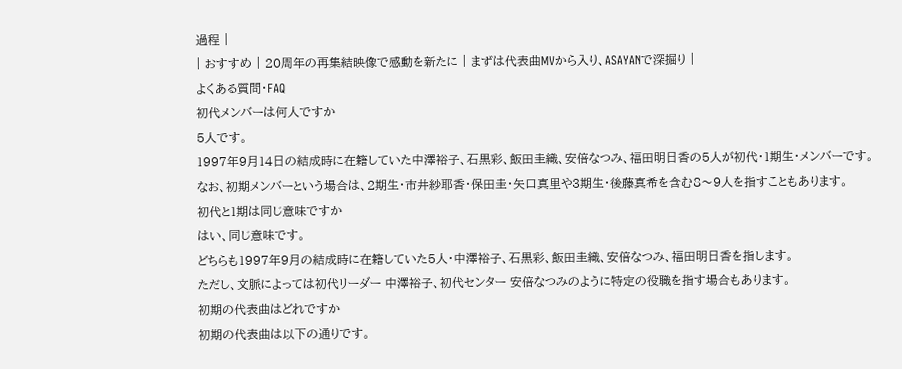過程 |
| おすすめ | 20周年の再集結映像で感動を新たに | まずは代表曲MVから入り、ASAYANで深掘り |
よくある質問・FAQ
初代メンバーは何人ですか
5人です。
1997年9月14日の結成時に在籍していた中澤裕子、石黒彩、飯田圭織、安倍なつみ、福田明日香の5人が初代・1期生・メンバーです。
なお、初期メンバーという場合は、2期生・市井紗耶香・保田圭・矢口真里や3期生・後藤真希を含む8〜9人を指すこともあります。
初代と1期は同じ意味ですか
はい、同じ意味です。
どちらも1997年9月の結成時に在籍していた5人・中澤裕子、石黒彩、飯田圭織、安倍なつみ、福田明日香を指します。
ただし、文脈によっては初代リーダー 中澤裕子、初代センター 安倍なつみのように特定の役職を指す場合もあります。
初期の代表曲はどれですか
初期の代表曲は以下の通りです。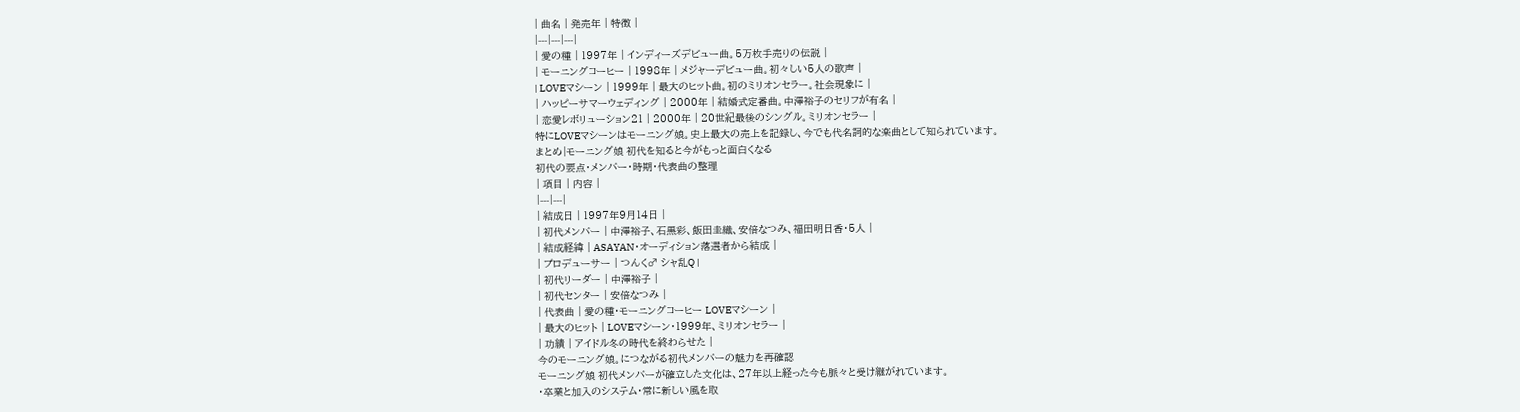| 曲名 | 発売年 | 特徴 |
|---|---|---|
| 愛の種 | 1997年 | インディーズデビュー曲。5万枚手売りの伝説 |
| モーニングコーヒー | 1998年 | メジャーデビュー曲。初々しい5人の歌声 |
| LOVEマシーン | 1999年 | 最大のヒット曲。初のミリオンセラー。社会現象に |
| ハッピーサマーウェディング | 2000年 | 結婚式定番曲。中澤裕子のセリフが有名 |
| 恋愛レボリューション21 | 2000年 | 20世紀最後のシングル。ミリオンセラー |
特にLOVEマシーンはモーニング娘。史上最大の売上を記録し、今でも代名詞的な楽曲として知られています。
まとめ|モーニング娘 初代を知ると今がもっと面白くなる
初代の要点・メンバー・時期・代表曲の整理
| 項目 | 内容 |
|---|---|
| 結成日 | 1997年9月14日 |
| 初代メンバー | 中澤裕子、石黒彩、飯田圭織、安倍なつみ、福田明日香・5人 |
| 結成経緯 | ASAYAN・オーディション落選者から結成 |
| プロデューサー | つんく♂ シャ乱Q |
| 初代リーダー | 中澤裕子 |
| 初代センター | 安倍なつみ |
| 代表曲 | 愛の種・モーニングコーヒー LOVEマシーン |
| 最大のヒット | LOVEマシーン・1999年、ミリオンセラー |
| 功績 | アイドル冬の時代を終わらせた |
今のモーニング娘。につながる初代メンバーの魅力を再確認
モーニング娘 初代メンバーが確立した文化は、27年以上経った今も脈々と受け継がれています。
・卒業と加入のシステム・常に新しい風を取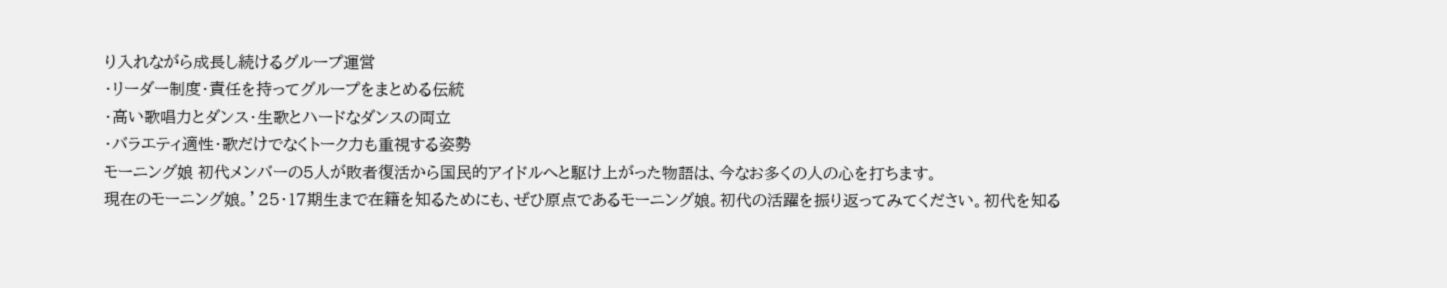り入れながら成長し続けるグループ運営
・リーダー制度・責任を持ってグループをまとめる伝統
・高い歌唱力とダンス・生歌とハードなダンスの両立
・バラエティ適性・歌だけでなくトーク力も重視する姿勢
モーニング娘 初代メンバーの5人が敗者復活から国民的アイドルへと駆け上がった物語は、今なお多くの人の心を打ちます。
現在のモーニング娘。’25・17期生まで在籍を知るためにも、ぜひ原点であるモーニング娘。初代の活躍を振り返ってみてください。初代を知る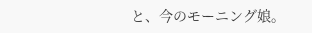と、今のモーニング娘。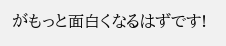がもっと面白くなるはずです!